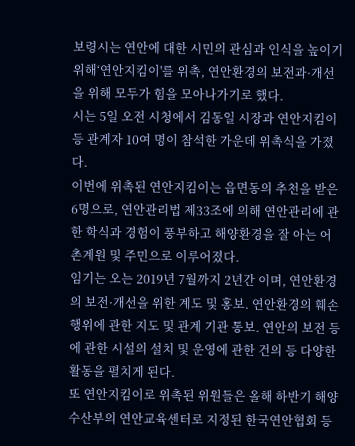보령시는 연안에 대한 시민의 관심과 인식을 높이기 위해‘연안지킴이'를 위촉, 연안환경의 보전과·개선을 위해 모두가 힘을 모아나가기로 했다.
시는 5일 오전 시청에서 김동일 시장과 연안지킴이 등 관계자 10여 명이 참석한 가운데 위촉식을 가졌다.
이번에 위촉된 연안지킴이는 읍면동의 추천을 받은 6명으로, 연안관리법 제33조에 의해 연안관리에 관한 학식과 경험이 풍부하고 해양환경을 잘 아는 어촌계원 및 주민으로 이루어졌다.
임기는 오는 2019년 7월까지 2년간 이며, 연안환경의 보전·개선을 위한 계도 및 홍보. 연안환경의 훼손행위에 관한 지도 및 관계 기관 통보. 연안의 보전 등에 관한 시설의 설치 및 운영에 관한 건의 등 다양한 활동을 펼치게 된다.
또 연안지킴이로 위촉된 위원들은 올해 하반기 해양수산부의 연안교육센터로 지정된 한국연안협회 등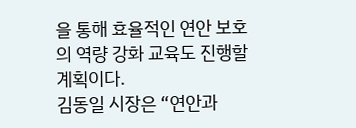을 통해 효율적인 연안 보호의 역량 강화 교육도 진행할 계획이다.
김동일 시장은 “연안과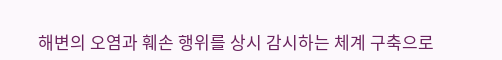해변의 오염과 훼손 행위를 상시 감시하는 체계 구축으로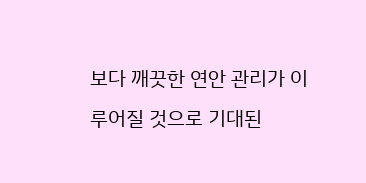보다 깨끗한 연안 관리가 이루어질 것으로 기대된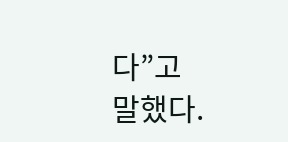다”고
말했다.